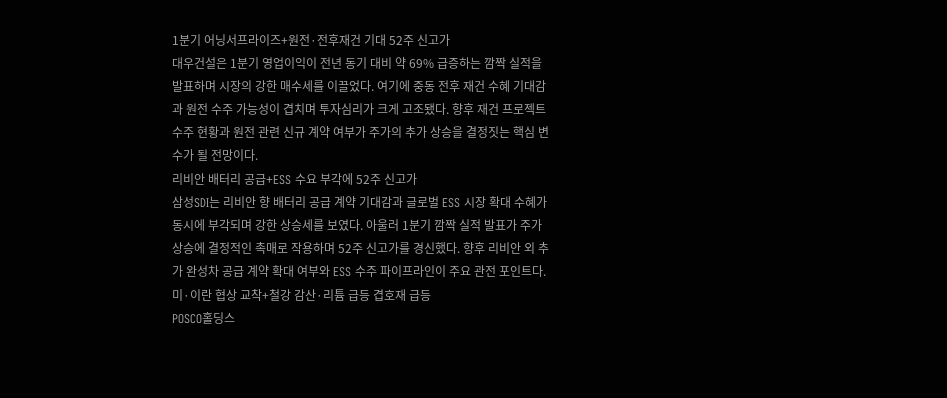1분기 어닝서프라이즈+원전·전후재건 기대 52주 신고가
대우건설은 1분기 영업이익이 전년 동기 대비 약 69% 급증하는 깜짝 실적을 발표하며 시장의 강한 매수세를 이끌었다. 여기에 중동 전후 재건 수혜 기대감과 원전 수주 가능성이 겹치며 투자심리가 크게 고조됐다. 향후 재건 프로젝트 수주 현황과 원전 관련 신규 계약 여부가 주가의 추가 상승을 결정짓는 핵심 변수가 될 전망이다.
리비안 배터리 공급+ESS 수요 부각에 52주 신고가
삼성SDI는 리비안 향 배터리 공급 계약 기대감과 글로벌 ESS 시장 확대 수혜가 동시에 부각되며 강한 상승세를 보였다. 아울러 1분기 깜짝 실적 발표가 주가 상승에 결정적인 촉매로 작용하며 52주 신고가를 경신했다. 향후 리비안 외 추가 완성차 공급 계약 확대 여부와 ESS 수주 파이프라인이 주요 관전 포인트다.
미·이란 협상 교착+철강 감산·리튬 급등 겹호재 급등
POSCO홀딩스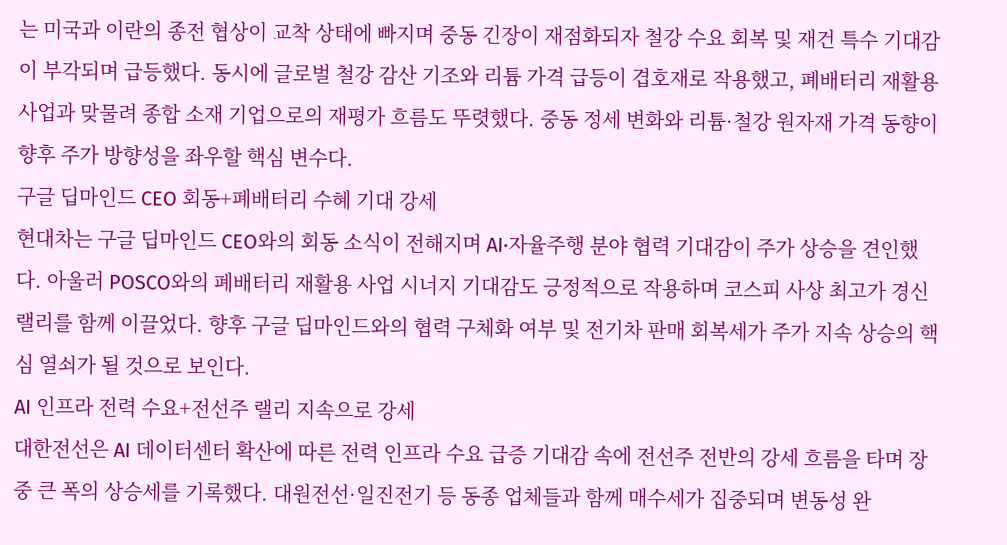는 미국과 이란의 종전 협상이 교착 상태에 빠지며 중동 긴장이 재점화되자 철강 수요 회복 및 재건 특수 기대감이 부각되며 급등했다. 동시에 글로벌 철강 감산 기조와 리튬 가격 급등이 겹호재로 작용했고, 폐배터리 재활용 사업과 맞물려 종합 소재 기업으로의 재평가 흐름도 뚜렷했다. 중동 정세 변화와 리튬·철강 원자재 가격 동향이 향후 주가 방향성을 좌우할 핵심 변수다.
구글 딥마인드 CEO 회동+폐배터리 수혜 기대 강세
현대차는 구글 딥마인드 CEO와의 회동 소식이 전해지며 AI·자율주행 분야 협력 기대감이 주가 상승을 견인했다. 아울러 POSCO와의 폐배터리 재활용 사업 시너지 기대감도 긍정적으로 작용하며 코스피 사상 최고가 경신 랠리를 함께 이끌었다. 향후 구글 딥마인드와의 협력 구체화 여부 및 전기차 판매 회복세가 주가 지속 상승의 핵심 열쇠가 될 것으로 보인다.
AI 인프라 전력 수요+전선주 랠리 지속으로 강세
대한전선은 AI 데이터센터 확산에 따른 전력 인프라 수요 급증 기대감 속에 전선주 전반의 강세 흐름을 타며 장중 큰 폭의 상승세를 기록했다. 대원전선·일진전기 등 동종 업체들과 함께 매수세가 집중되며 변동성 완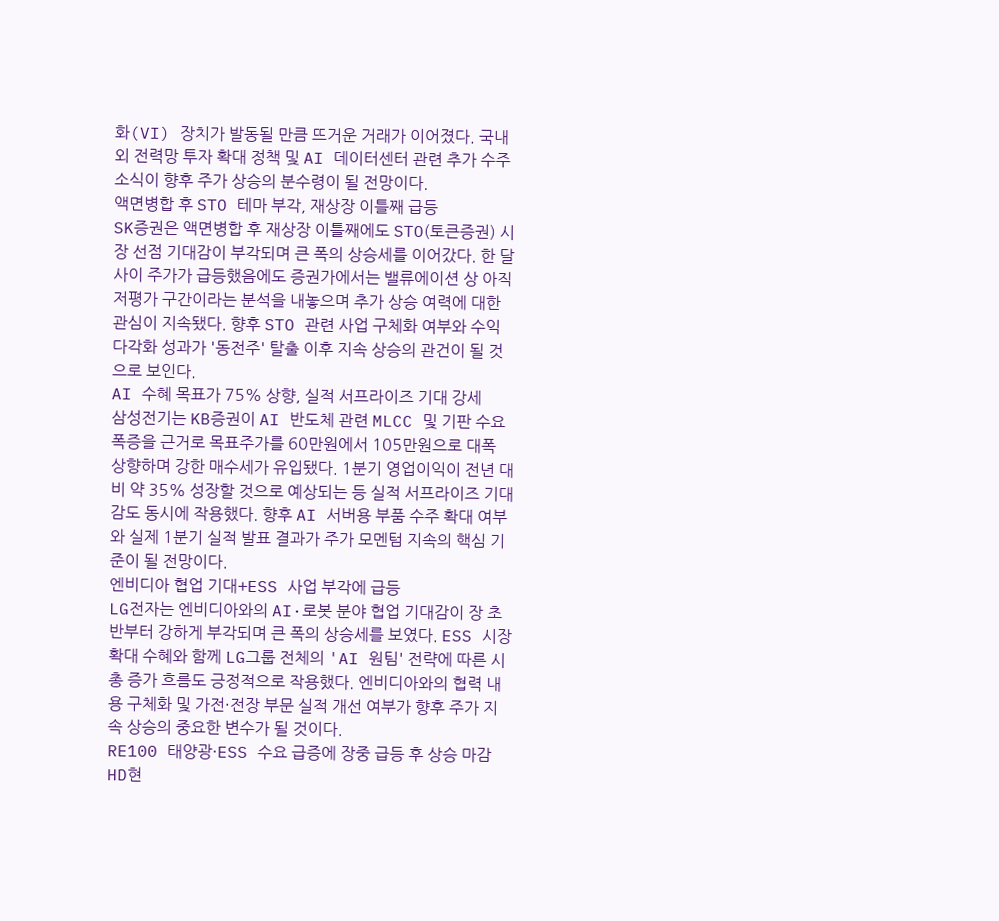화(VI) 장치가 발동될 만큼 뜨거운 거래가 이어졌다. 국내외 전력망 투자 확대 정책 및 AI 데이터센터 관련 추가 수주 소식이 향후 주가 상승의 분수령이 될 전망이다.
액면병합 후 STO 테마 부각, 재상장 이틀째 급등
SK증권은 액면병합 후 재상장 이틀째에도 STO(토큰증권) 시장 선점 기대감이 부각되며 큰 폭의 상승세를 이어갔다. 한 달 사이 주가가 급등했음에도 증권가에서는 밸류에이션 상 아직 저평가 구간이라는 분석을 내놓으며 추가 상승 여력에 대한 관심이 지속됐다. 향후 STO 관련 사업 구체화 여부와 수익 다각화 성과가 '동전주' 탈출 이후 지속 상승의 관건이 될 것으로 보인다.
AI 수혜 목표가 75% 상향, 실적 서프라이즈 기대 강세
삼성전기는 KB증권이 AI 반도체 관련 MLCC 및 기판 수요 폭증을 근거로 목표주가를 60만원에서 105만원으로 대폭 상향하며 강한 매수세가 유입됐다. 1분기 영업이익이 전년 대비 약 35% 성장할 것으로 예상되는 등 실적 서프라이즈 기대감도 동시에 작용했다. 향후 AI 서버용 부품 수주 확대 여부와 실제 1분기 실적 발표 결과가 주가 모멘텀 지속의 핵심 기준이 될 전망이다.
엔비디아 협업 기대+ESS 사업 부각에 급등
LG전자는 엔비디아와의 AI·로봇 분야 협업 기대감이 장 초반부터 강하게 부각되며 큰 폭의 상승세를 보였다. ESS 시장 확대 수혜와 함께 LG그룹 전체의 'AI 원팀' 전략에 따른 시총 증가 흐름도 긍정적으로 작용했다. 엔비디아와의 협력 내용 구체화 및 가전·전장 부문 실적 개선 여부가 향후 주가 지속 상승의 중요한 변수가 될 것이다.
RE100 태양광·ESS 수요 급증에 장중 급등 후 상승 마감
HD현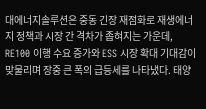대에너지솔루션은 중동 긴장 재점화로 재생에너지 정책과 시장 간 격차가 좁혀지는 가운데, RE100 이행 수요 증가와 ESS 시장 확대 기대감이 맞물리며 장중 큰 폭의 급등세를 나타냈다. 태양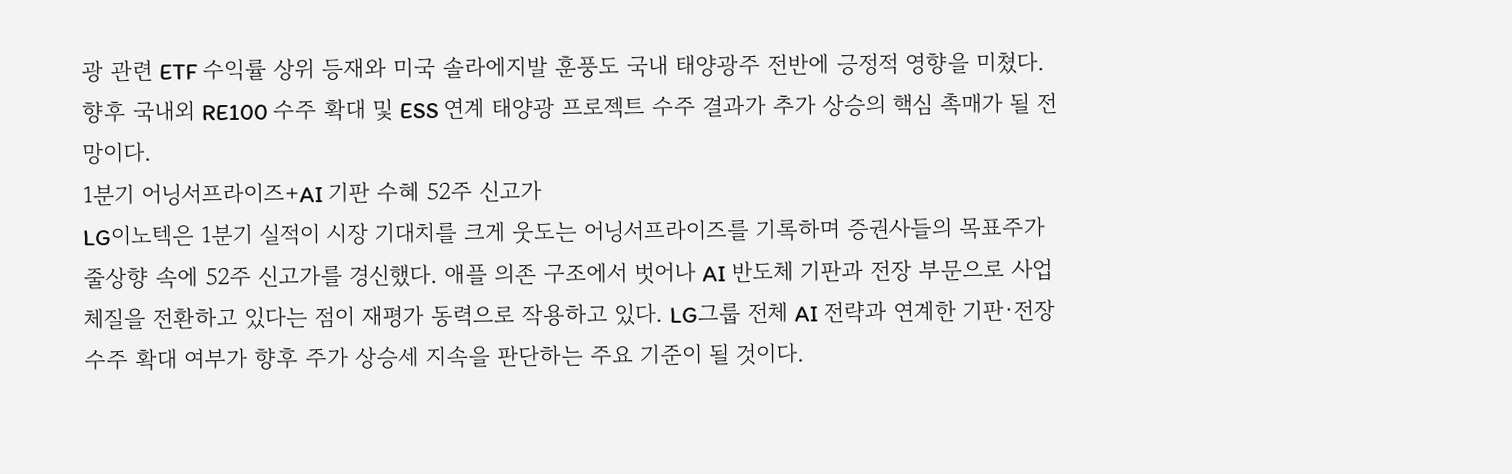광 관련 ETF 수익률 상위 등재와 미국 솔라에지발 훈풍도 국내 태양광주 전반에 긍정적 영향을 미쳤다. 향후 국내외 RE100 수주 확대 및 ESS 연계 태양광 프로젝트 수주 결과가 추가 상승의 핵심 촉매가 될 전망이다.
1분기 어닝서프라이즈+AI 기판 수혜 52주 신고가
LG이노텍은 1분기 실적이 시장 기대치를 크게 웃도는 어닝서프라이즈를 기록하며 증권사들의 목표주가 줄상향 속에 52주 신고가를 경신했다. 애플 의존 구조에서 벗어나 AI 반도체 기판과 전장 부문으로 사업 체질을 전환하고 있다는 점이 재평가 동력으로 작용하고 있다. LG그룹 전체 AI 전략과 연계한 기판·전장 수주 확대 여부가 향후 주가 상승세 지속을 판단하는 주요 기준이 될 것이다.